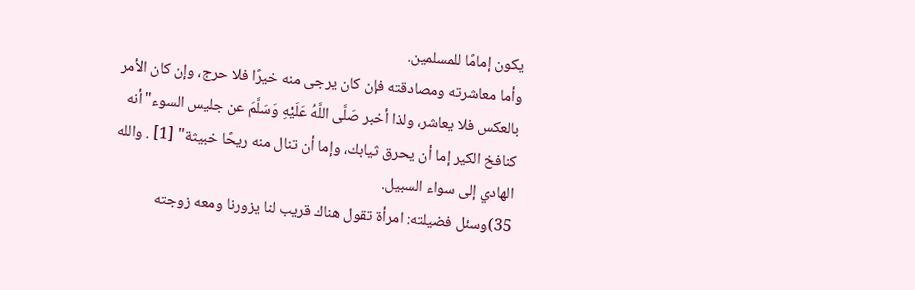يكون إمامًا للمسلمين.
وأما معاشرته ومصادقته فإن كان يرجى منه خيرًا فلا حرج، وإن كان الأمر بالعكس فلا يعاشر، ولذا أخبر صَلَّى اللَّهُ عَلَيْهِ وَسَلَّمَ عن جليس السوء"أنه كنافخ الكير إما أن يحرق ثيابك، وإما أن تنال منه ريحًا خبيثة" [1] . والله الهادي إلى سواء السبيل.
35)وسئل فضيلته: امرأة تقول هناك قريب لنا يزورنا ومعه زوجته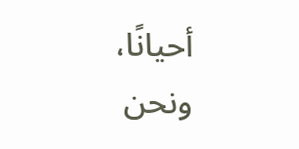أحيانًا، ونحن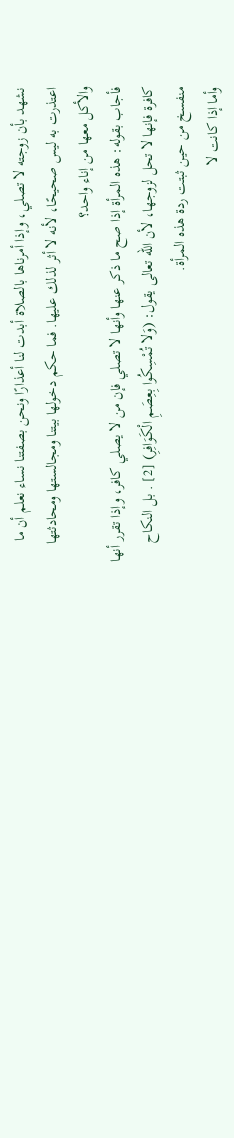نشهد بأن زوجته لا تصلي، وإذا أمرناها بالصلاة أبدت لنا أعذارًا ونحن بصفتنا نساء نعلم أن ما اعتذرت به ليس صحيحًا، لأنه لا أثر لذلك عليها. فما حكم دخولها بيتنا ومجالستها ومحادثتها والأكل معها من إناء واحد؟
فأجاب بقوله: هذه المرأة إذا صح ما ذكر عنها وأنها لا تصلي فإن من لا يصلي كافر، وإذا تقرر أنها كافرة فإنها لا تحل لزوجها، لأن الله تعالى يقول: (وَلا تُمْسِكُوا بِعِصَمِ الْكَوَافِرِ) [2] . بل النكاح منفسخ من حين ثبتت ردة هذه المرأة.
وأما إذا كانت لا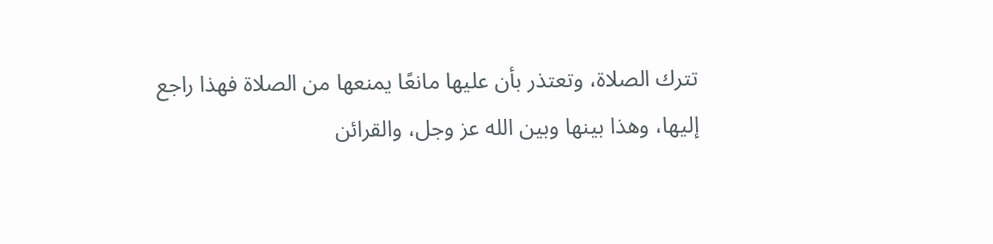تترك الصلاة، وتعتذر بأن عليها مانعًا يمنعها من الصلاة فهذا راجع إليها، وهذا بينها وبين الله عز وجل، والقرائن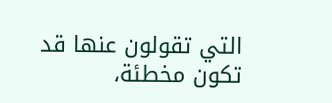التي تقولون عنها قد تكون مخطئة،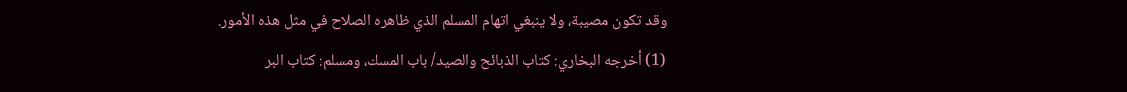وقد تكون مصيبة، ولا ينبغي اتهام المسلم الذي ظاهره الصلاح في مثل هذه الأمور.
(1) أخرجه البخاري: كتاب الذبائح والصيد/ باب المسك، ومسلم: كتاب البر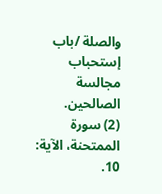والصلة /باب إستحباب مجالسة الصالحين.
(2) سورة الممتحنة، الآية: 10.